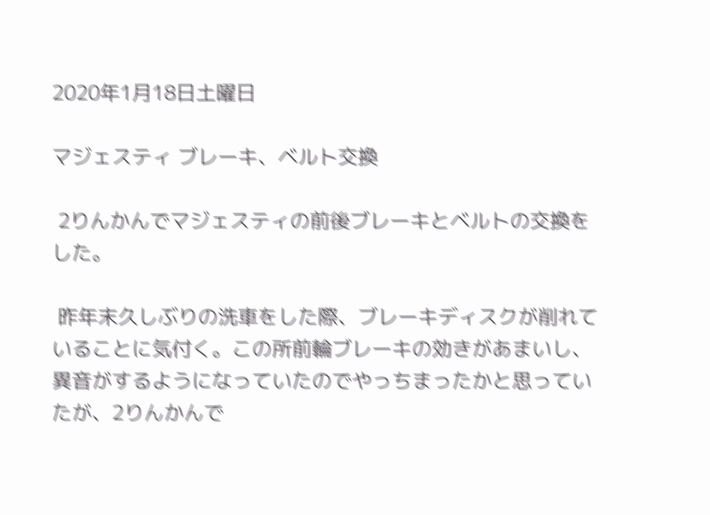2020年1月18日土曜日

マジェスティ ブレーキ、ベルト交換

 2りんかんでマジェスティの前後ブレーキとベルトの交換をした。

 昨年末久しぶりの洗車をした際、ブレーキディスクが削れていることに気付く。この所前輪ブレーキの効きがあまいし、異音がするようになっていたのでやっちまったかと思っていたが、2りんかんで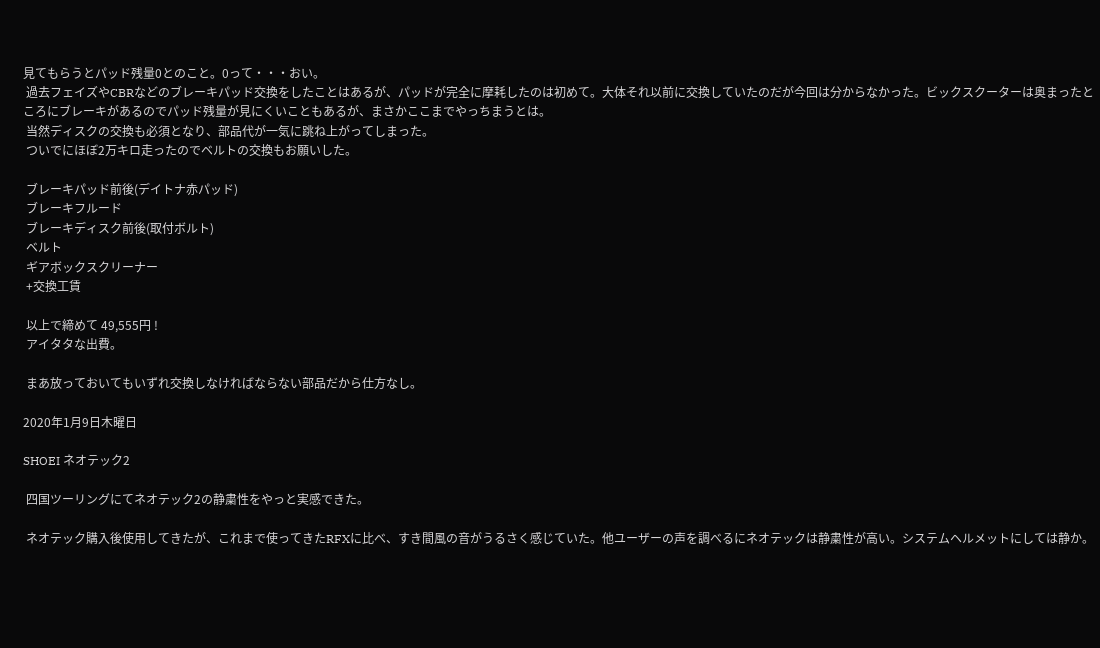見てもらうとパッド残量0とのこと。0って・・・おい。
 過去フェイズやCBRなどのブレーキパッド交換をしたことはあるが、パッドが完全に摩耗したのは初めて。大体それ以前に交換していたのだが今回は分からなかった。ビックスクーターは奥まったところにブレーキがあるのでパッド残量が見にくいこともあるが、まさかここまでやっちまうとは。
 当然ディスクの交換も必須となり、部品代が一気に跳ね上がってしまった。
 ついでにほぼ2万キロ走ったのでベルトの交換もお願いした。

 ブレーキパッド前後(デイトナ赤パッド)
 ブレーキフルード
 ブレーキディスク前後(取付ボルト)
 ベルト
 ギアボックスクリーナー
 +交換工賃

 以上で締めて 49,555円 !
 アイタタな出費。

 まあ放っておいてもいずれ交換しなければならない部品だから仕方なし。

2020年1月9日木曜日

SHOEI ネオテック2

 四国ツーリングにてネオテック2の静粛性をやっと実感できた。

 ネオテック購入後使用してきたが、これまで使ってきたRFXに比べ、すき間風の音がうるさく感じていた。他ユーザーの声を調べるにネオテックは静粛性が高い。システムヘルメットにしては静か。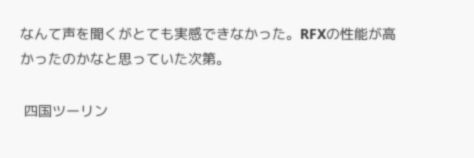なんて声を聞くがとても実感できなかった。RFXの性能が高かったのかなと思っていた次第。

 四国ツーリン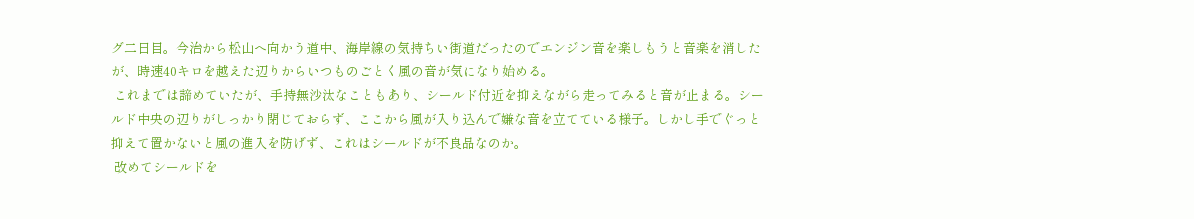グ二日目。今治から松山へ向かう道中、海岸線の気持ちい街道だったのでエンジン音を楽しもうと音楽を消したが、時速40キロを越えた辺りからいつものごとく風の音が気になり始める。
 これまでは諦めていたが、手持無沙汰なこともあり、シールド付近を抑えながら走ってみると音が止まる。シールド中央の辺りがしっかり閉じておらず、ここから風が入り込んで嫌な音を立てている様子。しかし手でぐっと抑えて置かないと風の進入を防げず、これはシールドが不良品なのか。
 改めてシールドを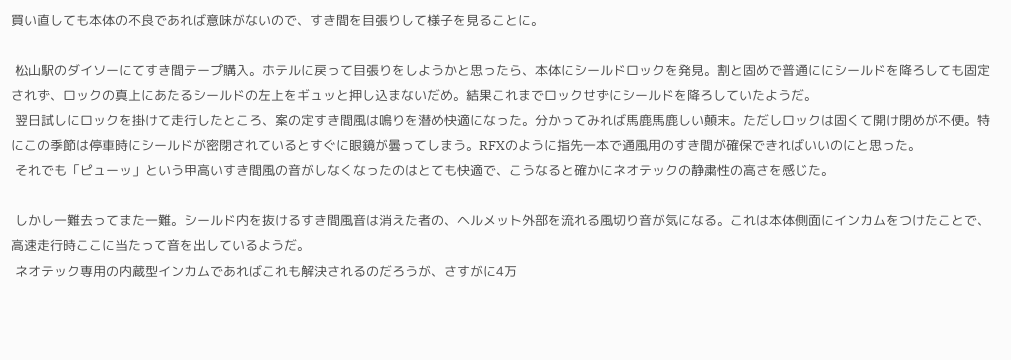買い直しても本体の不良であれば意味がないので、すき間を目張りして様子を見ることに。

 松山駅のダイソーにてすき間テープ購入。ホテルに戻って目張りをしようかと思ったら、本体にシールドロックを発見。割と固めで普通ににシールドを降ろしても固定されず、ロックの真上にあたるシールドの左上をギュッと押し込まないだめ。結果これまでロックせずにシールドを降ろしていたようだ。
 翌日試しにロックを掛けて走行したところ、案の定すき間風は鳴りを潜め快適になった。分かってみれば馬鹿馬鹿しい顛末。ただしロックは固くて開け閉めが不便。特にこの季節は停車時にシールドが密閉されているとすぐに眼鏡が曇ってしまう。RFXのように指先一本で通風用のすき間が確保できればいいのにと思った。
 それでも「ピューッ」という甲高いすき間風の音がしなくなったのはとても快適で、こうなると確かにネオテックの静粛性の高さを感じた。

 しかし一難去ってまた一難。シールド内を抜けるすき間風音は消えた者の、ヘルメット外部を流れる風切り音が気になる。これは本体側面にインカムをつけたことで、高速走行時ここに当たって音を出しているようだ。
 ネオテック専用の内蔵型インカムであればこれも解決されるのだろうが、さすがに4万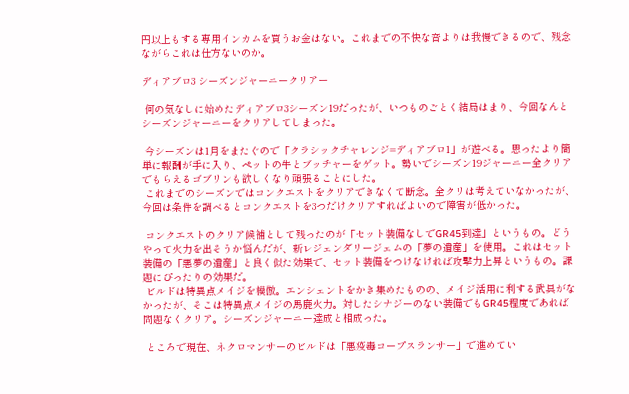円以上もする専用インカムを買うお金はない。これまでの不快な音よりは我慢できるので、残念ながらこれは仕方ないのか。

ディアブロ3 シーズンジャーニークリアー

 何の気なしに始めたディアブロ3シーズン19だったが、いつものごとく結局はまり、今回なんとシーズンジャーニーをクリアしてしまった。

 今シーズンは1月をまたぐので「クラシックチャレンジ=ディアブロ1」が遊べる。思ったより簡単に報酬が手に入り、ペットの牛とブッチャーをゲット。勢いでシーズン19ジャーニー全クリアでもらえるゴブリンも欲しくなり頑張ることにした。
 これまでのシーズンではコンクエストをクリアできなくて断念。全クリは考えていなかったが、今回は条件を調べるとコンクエストを3つだけクリアすればよいので障害が低かった。

 コンクエストのクリア候補として残ったのが「セット装備なしでGR45到達」というもの。どうやって火力を出そうか悩んだが、新レジェンダリージェムの「夢の遺産」を使用。これはセット装備の「悪夢の遺産」と良く似た効果で、セット装備をつけなければ攻撃力上昇というもの。課題にぴったりの効果だ。
 ビルドは特異点メイジを模倣。エンシェントをかき集めたものの、メイジ活用に利する武具がなかったが、そこは特異点メイジの馬鹿火力。対したシナジーのない装備でもGR45程度であれば問題なくクリア。シーズンジャーニー達成と相成った。

 ところで現在、ネクロマンサーのビルドは「悪疫毒コープスランサー」で進めてい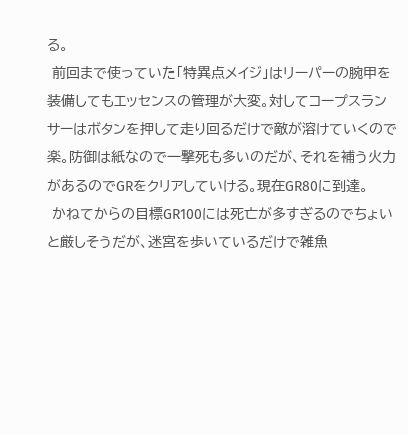る。
 前回まで使っていた「特異点メイジ」はリーパーの腕甲を装備してもエッセンスの管理が大変。対してコープスランサーはボタンを押して走り回るだけで敵が溶けていくので楽。防御は紙なので一撃死も多いのだが、それを補う火力があるのでGRをクリアしていける。現在GR80に到達。
 かねてからの目標GR100には死亡が多すぎるのでちょいと厳しそうだが、迷宮を歩いているだけで雑魚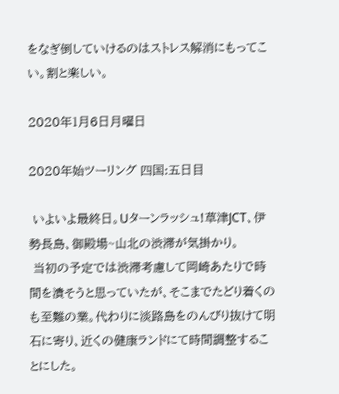をなぎ倒していけるのはストレス解消にもってこい。割と楽しい。

2020年1月6日月曜日

2020年始ツーリング 四国:五日目

 いよいよ最終日。Uターンラッシュ!草津JCT、伊勢長島、御殿場~山北の渋滞が気掛かり。
 当初の予定では渋滞考慮して岡崎あたりで時間を潰そうと思っていたが、そこまでたどり着くのも至難の業。代わりに淡路島をのんびり抜けて明石に寄り、近くの健康ランドにて時間調整することにした。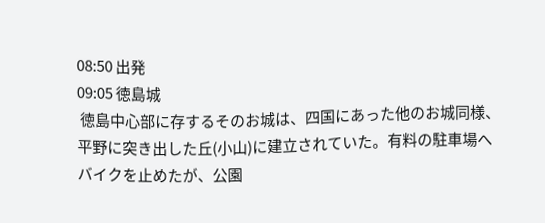08:50 出発
09:05 徳島城
 徳島中心部に存するそのお城は、四国にあった他のお城同様、平野に突き出した丘(小山)に建立されていた。有料の駐車場へバイクを止めたが、公園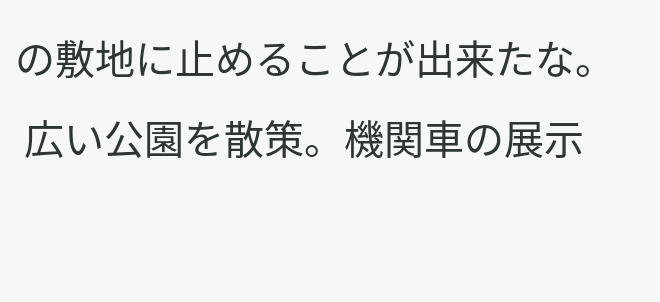の敷地に止めることが出来たな。
 広い公園を散策。機関車の展示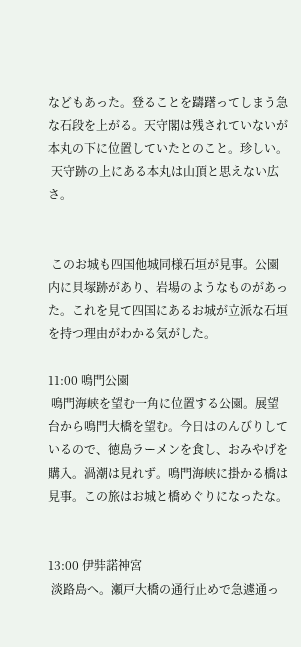などもあった。登ることを躊躇ってしまう急な石段を上がる。天守閣は残されていないが本丸の下に位置していたとのこと。珍しい。
 天守跡の上にある本丸は山頂と思えない広さ。


 このお城も四国他城同様石垣が見事。公園内に貝塚跡があり、岩場のようなものがあった。これを見て四国にあるお城が立派な石垣を持つ理由がわかる気がした。

11:00 鳴門公園
 鳴門海峡を望む一角に位置する公園。展望台から鳴門大橋を望む。今日はのんびりしているので、徳島ラーメンを食し、おみやげを購入。渦潮は見れず。鳴門海峡に掛かる橋は見事。この旅はお城と橋めぐりになったな。


13:00 伊弉諾神宮
 淡路島へ。瀬戸大橋の通行止めで急遽通っ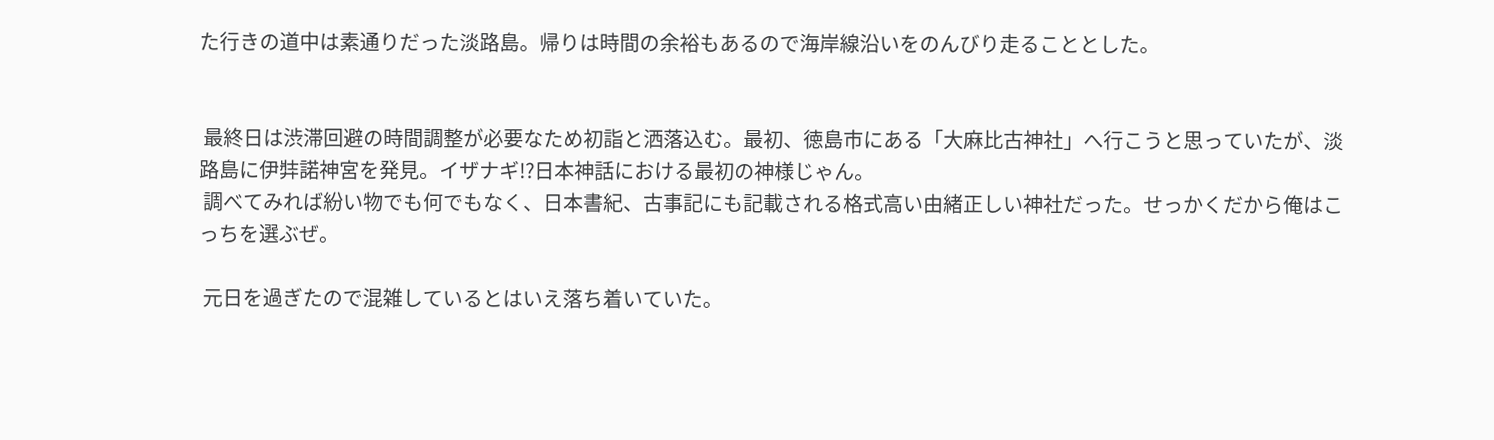た行きの道中は素通りだった淡路島。帰りは時間の余裕もあるので海岸線沿いをのんびり走ることとした。


 最終日は渋滞回避の時間調整が必要なため初詣と洒落込む。最初、徳島市にある「大麻比古神社」へ行こうと思っていたが、淡路島に伊弉諾神宮を発見。イザナギ!?日本神話における最初の神様じゃん。
 調べてみれば紛い物でも何でもなく、日本書紀、古事記にも記載される格式高い由緒正しい神社だった。せっかくだから俺はこっちを選ぶぜ。

 元日を過ぎたので混雑しているとはいえ落ち着いていた。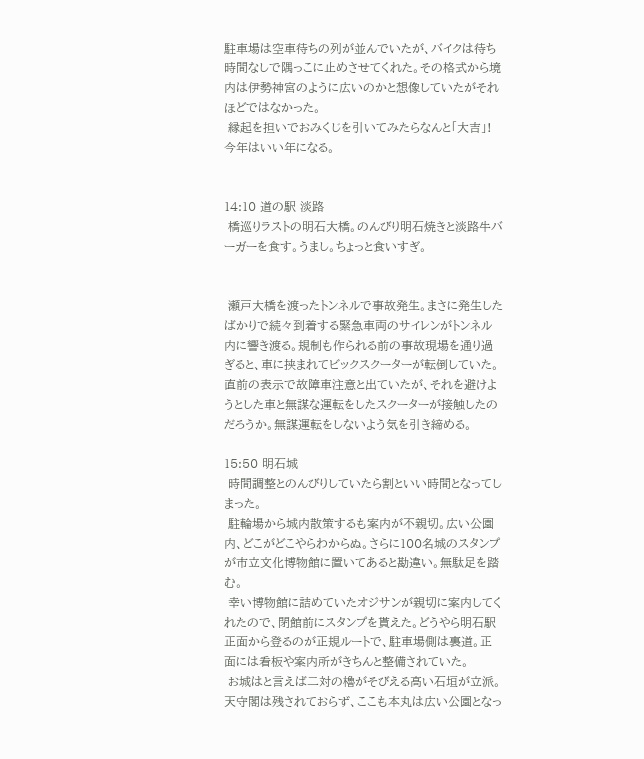駐車場は空車待ちの列が並んでいたが、バイクは待ち時間なしで隅っこに止めさせてくれた。その格式から境内は伊勢神宮のように広いのかと想像していたがそれほどではなかった。
 縁起を担いでおみくじを引いてみたらなんと「大吉」!今年はいい年になる。


14:10 道の駅 淡路
 橋巡りラストの明石大橋。のんびり明石焼きと淡路牛バーガーを食す。うまし。ちょっと食いすぎ。


 瀬戸大橋を渡ったトンネルで事故発生。まさに発生したばかりで続々到着する緊急車両のサイレンがトンネル内に響き渡る。規制も作られる前の事故現場を通り過ぎると、車に挟まれてビックスクーターが転倒していた。直前の表示で故障車注意と出ていたが、それを避けようとした車と無謀な運転をしたスクーターが接触したのだろうか。無謀運転をしないよう気を引き締める。

15:50 明石城
 時間調整とのんびりしていたら割といい時間となってしまった。
 駐輪場から城内散策するも案内が不親切。広い公園内、どこがどこやらわからぬ。さらに100名城のスタンプが市立文化博物館に置いてあると勘違い。無駄足を踏む。
 幸い博物館に詰めていたオジサンが親切に案内してくれたので、閉館前にスタンプを貰えた。どうやら明石駅正面から登るのが正規ルートで、駐車場側は裏道。正面には看板や案内所がきちんと整備されていた。
 お城はと言えば二対の櫓がそびえる高い石垣が立派。天守閣は残されておらず、ここも本丸は広い公園となっ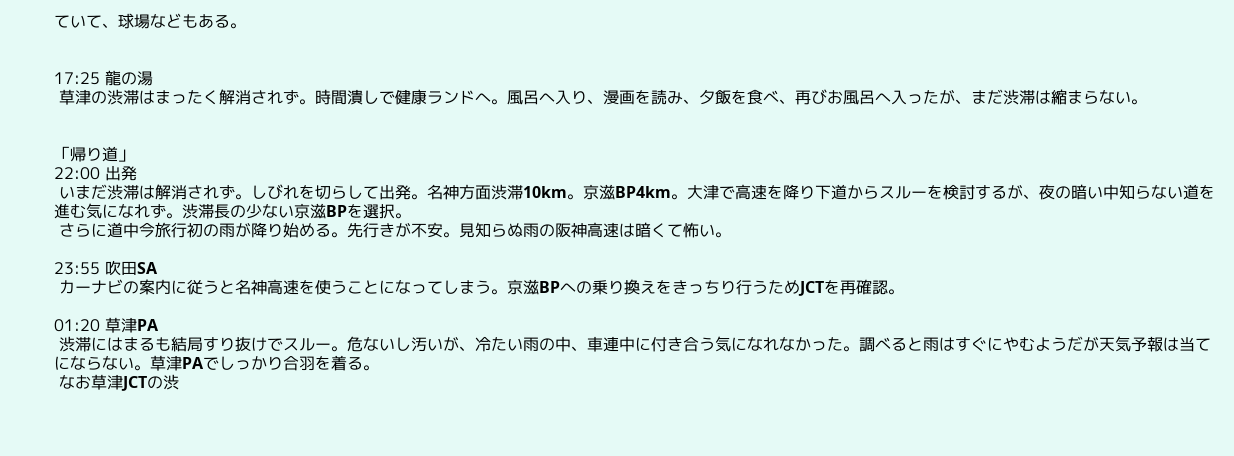ていて、球場などもある。


17:25 龍の湯
 草津の渋滞はまったく解消されず。時間潰しで健康ランドへ。風呂へ入り、漫画を読み、夕飯を食べ、再びお風呂へ入ったが、まだ渋滞は縮まらない。


「帰り道」
22:00 出発
 いまだ渋滞は解消されず。しびれを切らして出発。名神方面渋滞10km。京滋BP4km。大津で高速を降り下道からスルーを検討するが、夜の暗い中知らない道を進む気になれず。渋滞長の少ない京滋BPを選択。
 さらに道中今旅行初の雨が降り始める。先行きが不安。見知らぬ雨の阪神高速は暗くて怖い。

23:55 吹田SA
 カーナビの案内に従うと名神高速を使うことになってしまう。京滋BPへの乗り換えをきっちり行うためJCTを再確認。

01:20 草津PA
 渋滞にはまるも結局すり抜けでスルー。危ないし汚いが、冷たい雨の中、車連中に付き合う気になれなかった。調べると雨はすぐにやむようだが天気予報は当てにならない。草津PAでしっかり合羽を着る。
 なお草津JCTの渋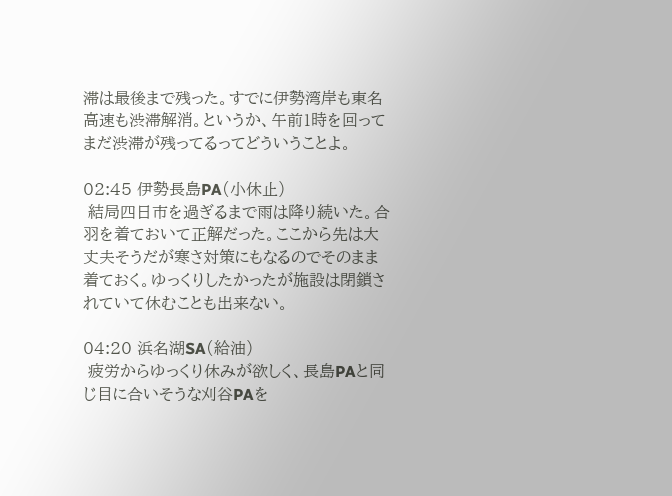滞は最後まで残った。すでに伊勢湾岸も東名高速も渋滞解消。というか、午前1時を回ってまだ渋滞が残ってるってどういうことよ。

02:45 伊勢長島PA(小休止)
 結局四日市を過ぎるまで雨は降り続いた。合羽を着ておいて正解だった。ここから先は大丈夫そうだが寒さ対策にもなるのでそのまま着ておく。ゆっくりしたかったが施設は閉鎖されていて休むことも出来ない。

04:20 浜名湖SA(給油)
 疲労からゆっくり休みが欲しく、長島PAと同じ目に合いそうな刈谷PAを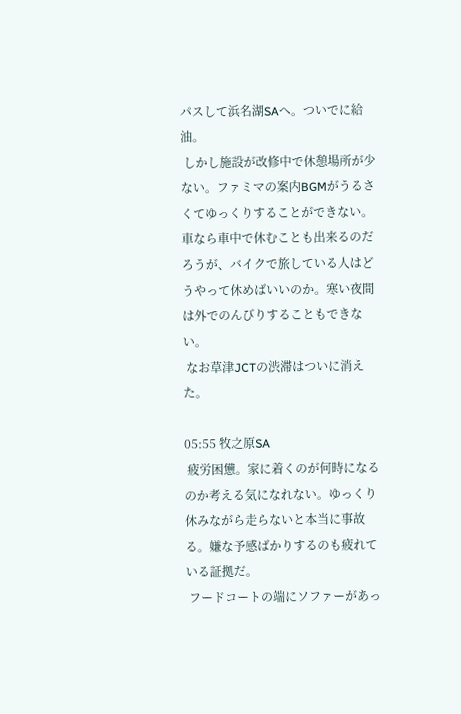パスして浜名湖SAへ。ついでに給油。
 しかし施設が改修中で休憩場所が少ない。ファミマの案内BGMがうるさくてゆっくりすることができない。車なら車中で休むことも出来るのだろうが、バイクで旅している人はどうやって休めばいいのか。寒い夜間は外でのんびりすることもできない。
 なお草津JCTの渋滞はついに消えた。

05:55 牧之原SA
 疲労困憊。家に着くのが何時になるのか考える気になれない。ゆっくり休みながら走らないと本当に事故る。嫌な予感ばかりするのも疲れている証拠だ。
 フードコートの端にソファーがあっ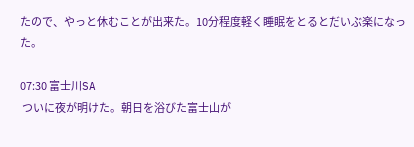たので、やっと休むことが出来た。10分程度軽く睡眠をとるとだいぶ楽になった。

07:30 富士川SA
 ついに夜が明けた。朝日を浴びた富士山が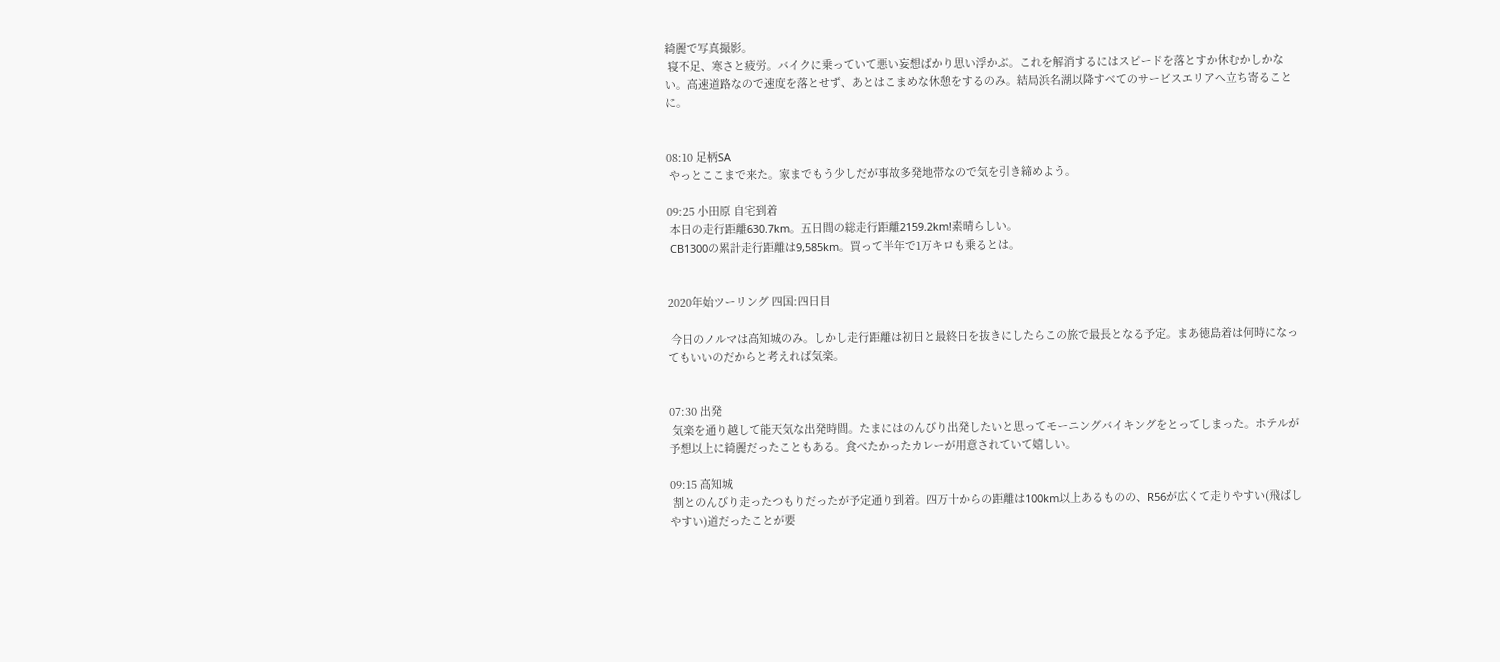綺麗で写真撮影。
 寝不足、寒さと疲労。バイクに乗っていて悪い妄想ばかり思い浮かぶ。これを解消するにはスピードを落とすか休むかしかない。高速道路なので速度を落とせず、あとはこまめな休憩をするのみ。結局浜名湖以降すべてのサービスエリアへ立ち寄ることに。


08:10 足柄SA
 やっとここまで来た。家までもう少しだが事故多発地帯なので気を引き締めよう。

09:25 小田原 自宅到着
 本日の走行距離630.7km。五日間の総走行距離2159.2km!素晴らしい。
 CB1300の累計走行距離は9,585km。買って半年で1万キロも乗るとは。


2020年始ツーリング 四国:四日目

 今日のノルマは高知城のみ。しかし走行距離は初日と最終日を抜きにしたらこの旅で最長となる予定。まあ徳島着は何時になってもいいのだからと考えれば気楽。


07:30 出発
 気楽を通り越して能天気な出発時間。たまにはのんびり出発したいと思ってモーニングバイキングをとってしまった。ホテルが予想以上に綺麗だったこともある。食べたかったカレーが用意されていて嬉しい。

09:15 高知城
 割とのんびり走ったつもりだったが予定通り到着。四万十からの距離は100km以上あるものの、R56が広くて走りやすい(飛ばしやすい)道だったことが要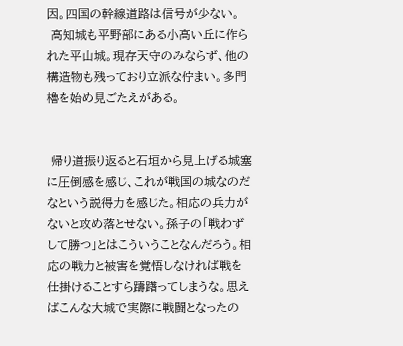因。四国の幹線道路は信号が少ない。
 高知城も平野部にある小高い丘に作られた平山城。現存天守のみならず、他の構造物も残っており立派な佇まい。多門櫓を始め見ごたえがある。


 帰り道振り返ると石垣から見上げる城塞に圧倒感を感じ、これが戦国の城なのだなという説得力を感じた。相応の兵力がないと攻め落とせない。孫子の「戦わずして勝つ」とはこういうことなんだろう。相応の戦力と被害を覚悟しなければ戦を仕掛けることすら躊躇ってしまうな。思えばこんな大城で実際に戦闘となったの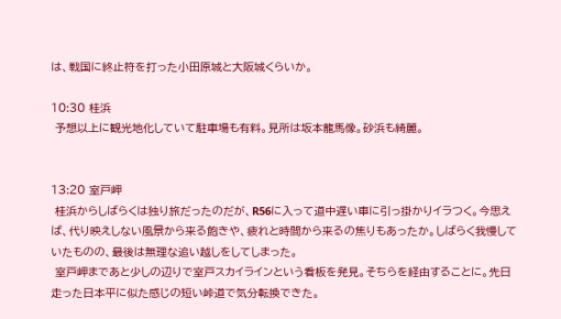は、戦国に終止符を打った小田原城と大阪城くらいか。

10:30 桂浜
 予想以上に観光地化していて駐車場も有料。見所は坂本龍馬像。砂浜も綺麗。


13:20 室戸岬
 桂浜からしばらくは独り旅だったのだが、R56に入って道中遅い車に引っ掛かりイラつく。今思えば、代り映えしない風景から来る飽きや、疲れと時間から来るの焦りもあったか。しばらく我慢していたものの、最後は無理な追い越しをしてしまった。
 室戸岬まであと少しの辺りで室戸スカイラインという看板を発見。そちらを経由することに。先日走った日本平に似た感じの短い峠道で気分転換できた。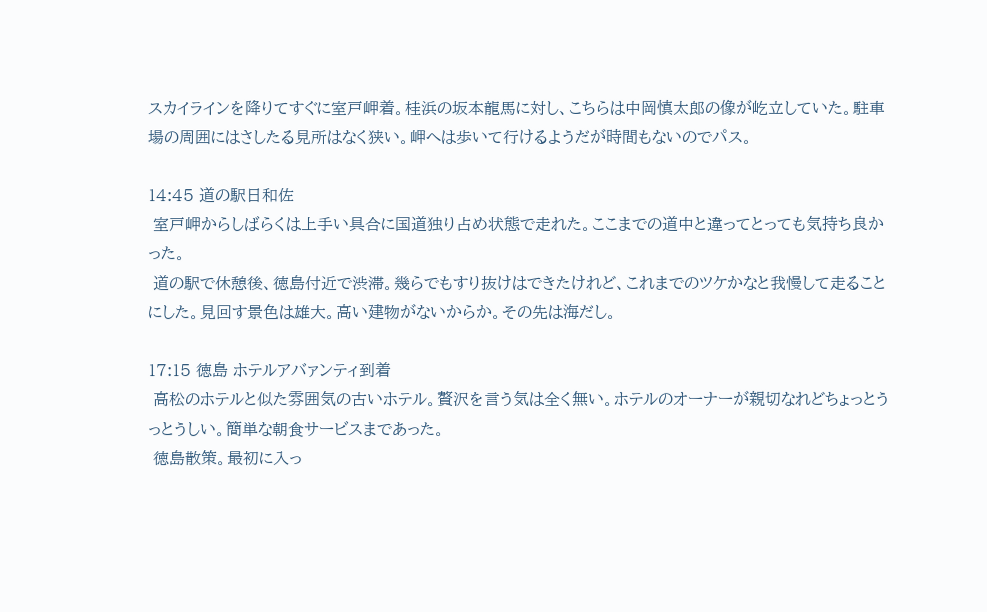スカイラインを降りてすぐに室戸岬着。桂浜の坂本龍馬に対し、こちらは中岡慎太郎の像が屹立していた。駐車場の周囲にはさしたる見所はなく狭い。岬へは歩いて行けるようだが時間もないのでパス。

14:45 道の駅日和佐
 室戸岬からしばらくは上手い具合に国道独り占め状態で走れた。ここまでの道中と違ってとっても気持ち良かった。
 道の駅で休憩後、徳島付近で渋滞。幾らでもすり抜けはできたけれど、これまでのツケかなと我慢して走ることにした。見回す景色は雄大。高い建物がないからか。その先は海だし。

17:15 徳島 ホテルアバァンティ到着
 高松のホテルと似た雰囲気の古いホテル。贅沢を言う気は全く無い。ホテルのオーナーが親切なれどちょっとうっとうしい。簡単な朝食サービスまであった。
 徳島散策。最初に入っ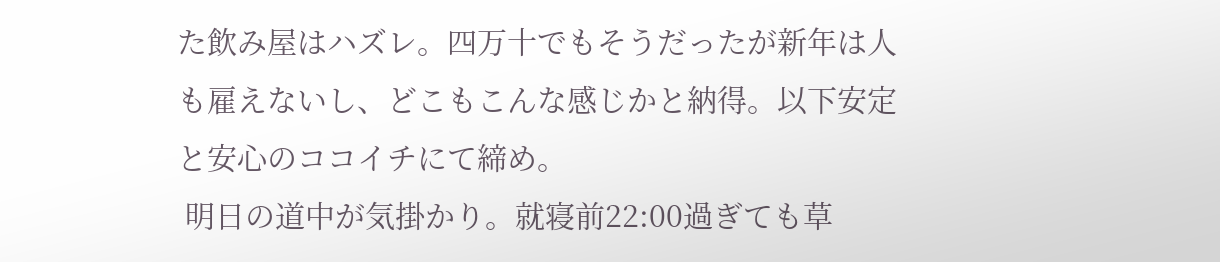た飲み屋はハズレ。四万十でもそうだったが新年は人も雇えないし、どこもこんな感じかと納得。以下安定と安心のココイチにて締め。
 明日の道中が気掛かり。就寝前22:00過ぎても草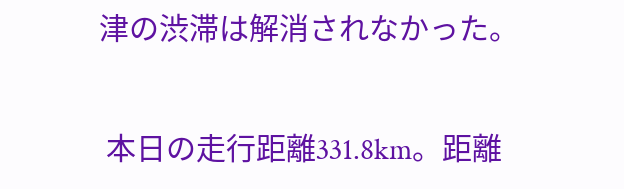津の渋滞は解消されなかった。

 本日の走行距離331.8km。距離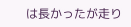は長かったが走り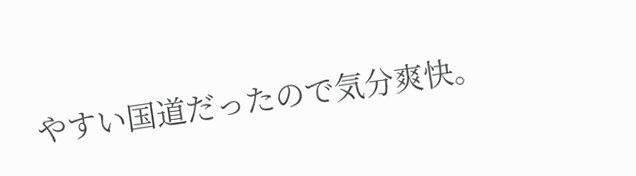やすい国道だったので気分爽快。